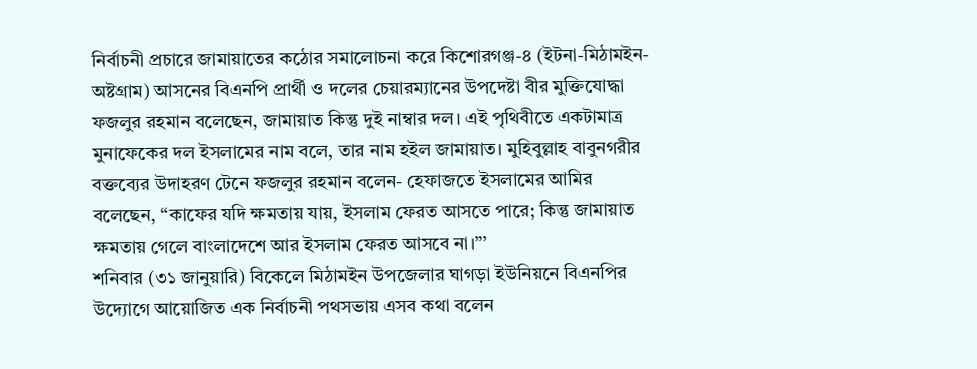নির্বাচনী প্রচারে জামায়াতের কঠোর সমালোচনা করে কিশোরগঞ্জ-৪ (ইটনা-মিঠামইন-অষ্টগ্রাম) আসনের বিএনপি প্রার্থী ও দলের চেয়ারম্যানের উপদেষ্টা বীর মুক্তিযোদ্ধা ফজলুর রহমান বলেছেন, জামায়াত কিন্তু দুই নাম্বার দল। এই পৃথিবীতে একটামাত্র মুনাফেকের দল ইসলামের নাম বলে, তার নাম হইল জামায়াত। মুহিবুল্লাহ বাবুনগরীর বক্তব্যের উদাহরণ টেনে ফজলুর রহমান বলেন- হেফাজতে ইসলামের আমির বলেছেন, “কাফের যদি ক্ষমতায় যায়, ইসলাম ফেরত আসতে পারে; কিন্তু জামায়াত ক্ষমতায় গেলে বাংলাদেশে আর ইসলাম ফেরত আসবে না।”’
শনিবার (৩১ জানুয়ারি) বিকেলে মিঠামইন উপজেলার ঘাগড়া ইউনিয়নে বিএনপির উদ্যোগে আয়োজিত এক নির্বাচনী পথসভায় এসব কথা বলেন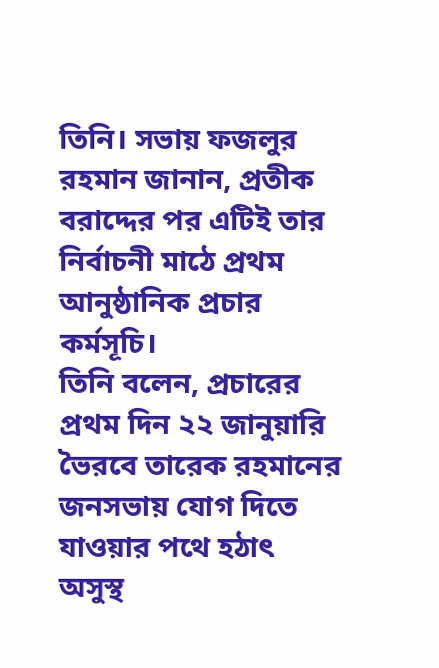তিনি। সভায় ফজলুর রহমান জানান, প্রতীক বরাদ্দের পর এটিই তার নির্বাচনী মাঠে প্রথম আনুষ্ঠানিক প্রচার কর্মসূচি।
তিনি বলেন, প্রচারের প্রথম দিন ২২ জানুয়ারি ভৈরবে তারেক রহমানের জনসভায় যোগ দিতে যাওয়ার পথে হঠাৎ অসুস্থ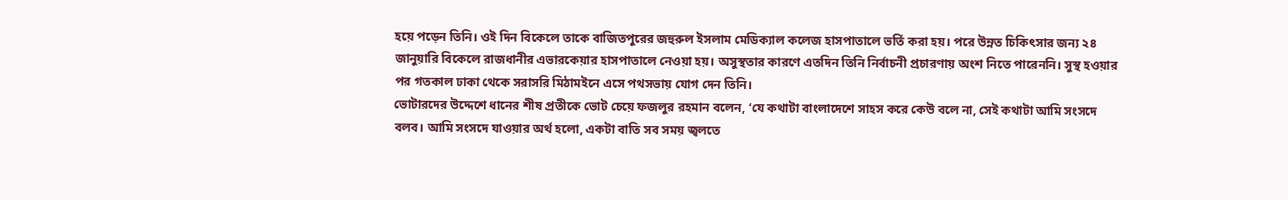হয়ে পড়েন তিনি। ওই দিন বিকেলে তাকে বাজিতপুরের জহুরুল ইসলাম মেডিক্যাল কলেজ হাসপাতালে ভর্তি করা হয়। পরে উন্নত চিকিৎসার জন্য ২৪ জানুয়ারি বিকেলে রাজধানীর এভারকেয়ার হাসপাতালে নেওয়া হয়। অসুস্থতার কারণে এতদিন তিনি নির্বাচনী প্রচারণায় অংশ নিতে পারেননি। সুস্থ হওয়ার পর গতকাল ঢাকা থেকে সরাসরি মিঠামইনে এসে পথসভায় যোগ দেন তিনি।
ভোটারদের উদ্দেশে ধানের শীষ প্রতীকে ভোট চেয়ে ফজলুর রহমান বলেন, ‘যে কথাটা বাংলাদেশে সাহস করে কেউ বলে না, সেই কথাটা আমি সংসদে বলব। আমি সংসদে যাওয়ার অর্থ হলো, একটা বাতি সব সময় জ্বলতে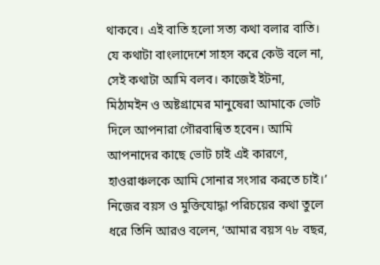থাকবে। এই বাতি হলো সত্য কথা বলার বাতি। যে কথাটা বাংলাদেশে সাহস করে কেউ বলে না, সেই কথাটা আমি বলব। কাজেই ইটনা, মিঠামইন ও অষ্টগ্রামের মানুষেরা আমাকে ভোট দিলে আপনারা গৌরবান্বিত হবেন। আমি আপনাদের কাছে ভোট চাই এই কারণে, হাওরাঞ্চলকে আমি সোনার সংসার করতে চাই।’
নিজের বয়স ও মুক্তিযোদ্ধা পরিচয়ের কথা তুলে ধরে তিনি আরও বলেন, ‘আমার বয়স ৭৮ বছর,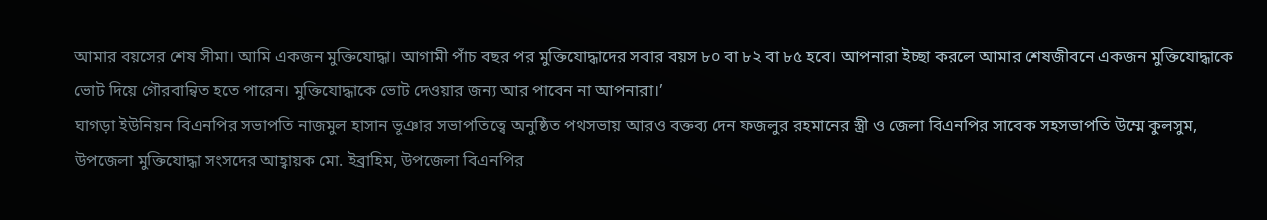আমার বয়সের শেষ সীমা। আমি একজন মুক্তিযোদ্ধা। আগামী পাঁচ বছর পর মুক্তিযোদ্ধাদের সবার বয়স ৮০ বা ৮২ বা ৮৫ হবে। আপনারা ইচ্ছা করলে আমার শেষজীবনে একজন মুক্তিযোদ্ধাকে ভোট দিয়ে গৌরবান্বিত হতে পারেন। মুক্তিযোদ্ধাকে ভোট দেওয়ার জন্য আর পাবেন না আপনারা।’
ঘাগড়া ইউনিয়ন বিএনপির সভাপতি নাজমুল হাসান ভূঞার সভাপতিত্বে অনুষ্ঠিত পথসভায় আরও বক্তব্য দেন ফজলুর রহমানের স্ত্রী ও জেলা বিএনপির সাবেক সহসভাপতি উম্মে কুলসুম, উপজেলা মুক্তিযোদ্ধা সংসদের আহ্বায়ক মো. ইব্রাহিম, উপজেলা বিএনপির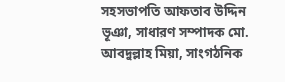সহসভাপতি আফতাব উদ্দিন ভূঞা, সাধারণ সম্পাদক মো. আবদুল্লাহ মিয়া, সাংগঠনিক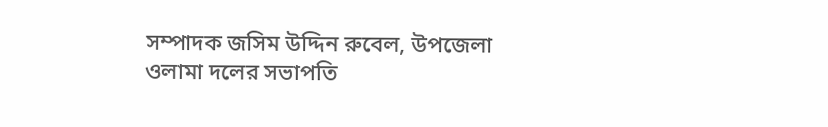সম্পাদক জসিম উদ্দিন রুবেল, উপজেলা ওলামা দলের সভাপতি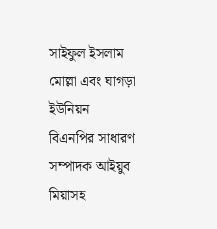সাইফুল ইসলাম মোল্লা এবং ঘাগড়া ইউনিয়ন বিএনপির সাধারণ সম্পাদক আইয়ুব মিয়াসহ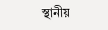স্থানীয়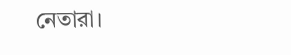নেতারা।